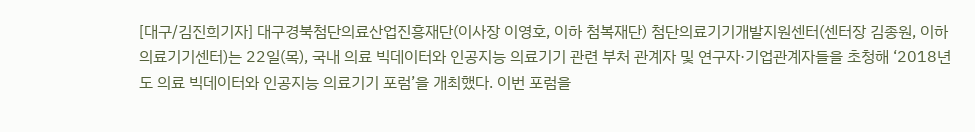[대구/김진희기자] 대구경북첨단의료산업진흥재단(이사장 이영호, 이하 첨복재단) 첨단의료기기개발지원센터(센터장 김종원, 이하 의료기기센터)는 22일(목), 국내 의료 빅데이터와 인공지능 의료기기 관련 부처 관계자 및 연구자·기업관계자들을 초청해 ‘2018년도 의료 빅데이터와 인공지능 의료기기 포럼’을 개최했다. 이번 포럼을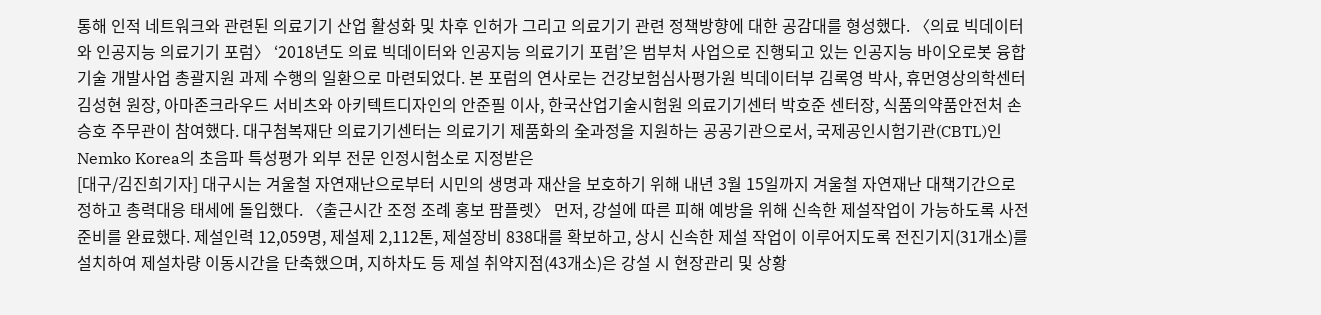통해 인적 네트워크와 관련된 의료기기 산업 활성화 및 차후 인허가 그리고 의료기기 관련 정책방향에 대한 공감대를 형성했다. 〈의료 빅데이터와 인공지능 의료기기 포럼〉 ‘2018년도 의료 빅데이터와 인공지능 의료기기 포럼’은 범부처 사업으로 진행되고 있는 인공지능 바이오로봇 융합기술 개발사업 총괄지원 과제 수행의 일환으로 마련되었다. 본 포럼의 연사로는 건강보험심사평가원 빅데이터부 김록영 박사, 휴먼영상의학센터 김성현 원장, 아마존크라우드 서비츠와 아키텍트디자인의 안준필 이사, 한국산업기술시험원 의료기기센터 박호준 센터장, 식품의약품안전처 손승호 주무관이 참여했다. 대구첨복재단 의료기기센터는 의료기기 제품화의 全과정을 지원하는 공공기관으로서, 국제공인시험기관(CBTL)인 Nemko Korea의 초음파 특성평가 외부 전문 인정시험소로 지정받은
[대구/김진희기자] 대구시는 겨울철 자연재난으로부터 시민의 생명과 재산을 보호하기 위해 내년 3월 15일까지 겨울철 자연재난 대책기간으로 정하고 총력대응 태세에 돌입했다. 〈출근시간 조정 조례 홍보 팜플렛〉 먼저, 강설에 따른 피해 예방을 위해 신속한 제설작업이 가능하도록 사전준비를 완료했다. 제설인력 12,059명, 제설제 2,112톤, 제설장비 838대를 확보하고, 상시 신속한 제설 작업이 이루어지도록 전진기지(31개소)를 설치하여 제설차량 이동시간을 단축했으며, 지하차도 등 제설 취약지점(43개소)은 강설 시 현장관리 및 상황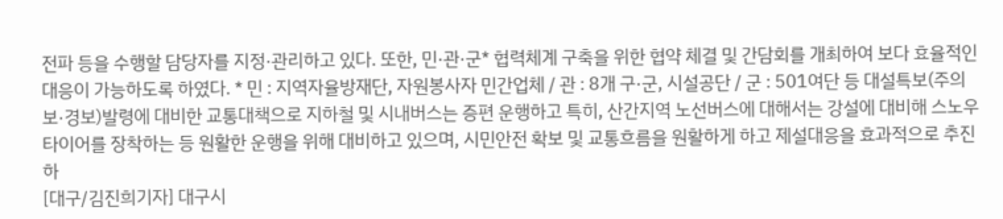전파 등을 수행할 담당자를 지정·관리하고 있다. 또한, 민·관·군* 협력체계 구축을 위한 협약 체결 및 간담회를 개최하여 보다 효율적인 대응이 가능하도록 하였다. * 민 : 지역자율방재단, 자원봉사자 민간업체 / 관 : 8개 구·군, 시설공단 / 군 : 501여단 등 대설특보(주의보·경보)발령에 대비한 교통대책으로 지하철 및 시내버스는 증편 운행하고 특히, 산간지역 노선버스에 대해서는 강설에 대비해 스노우타이어를 장착하는 등 원활한 운행을 위해 대비하고 있으며, 시민안전 확보 및 교통흐름을 원활하게 하고 제설대응을 효과적으로 추진하
[대구/김진희기자] 대구시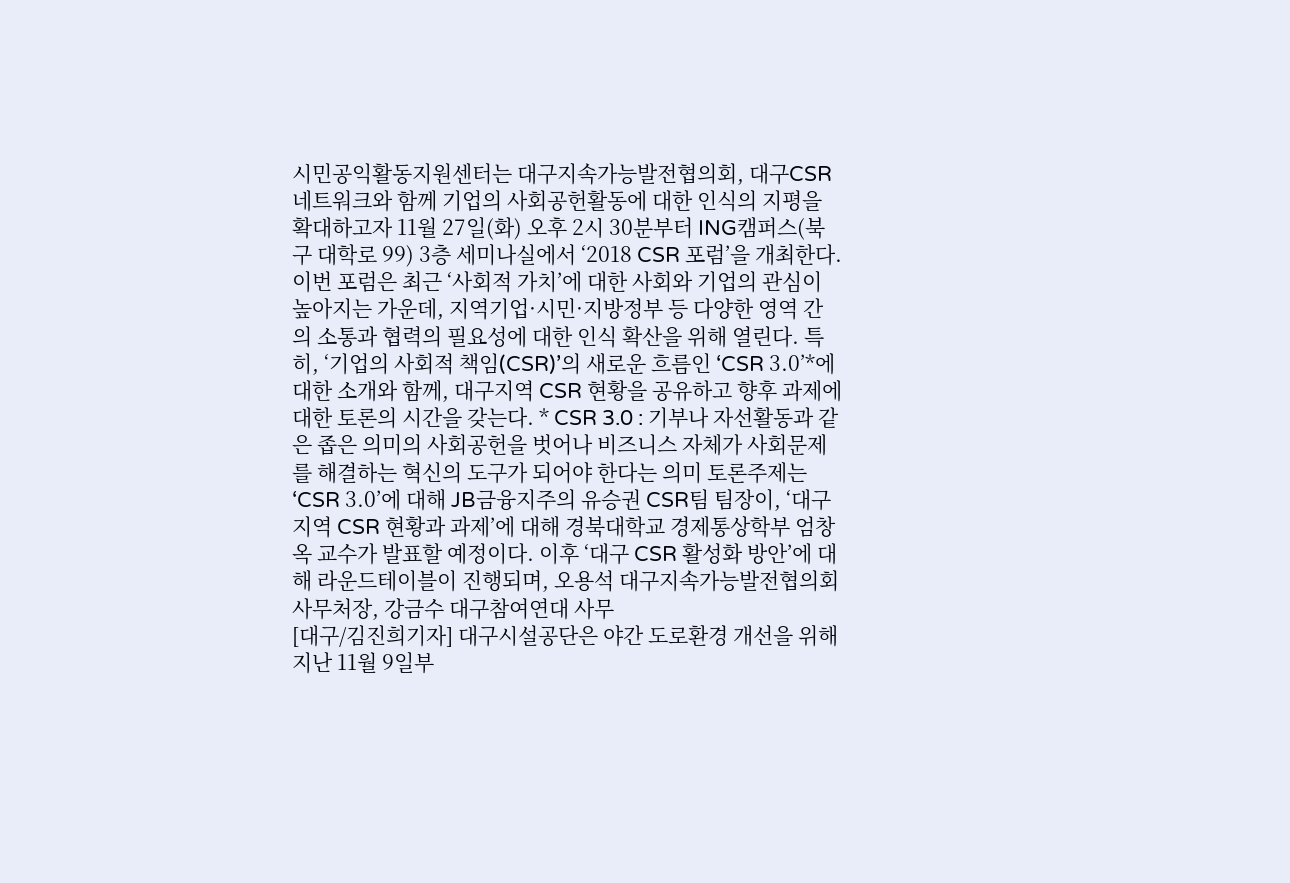시민공익활동지원센터는 대구지속가능발전협의회, 대구CSR 네트워크와 함께 기업의 사회공헌활동에 대한 인식의 지평을 확대하고자 11월 27일(화) 오후 2시 30분부터 ING캠퍼스(북구 대학로 99) 3층 세미나실에서 ‘2018 CSR 포럼’을 개최한다. 이번 포럼은 최근 ‘사회적 가치’에 대한 사회와 기업의 관심이 높아지는 가운데, 지역기업·시민·지방정부 등 다양한 영역 간의 소통과 협력의 필요성에 대한 인식 확산을 위해 열린다. 특히, ‘기업의 사회적 책임(CSR)’의 새로운 흐름인 ‘CSR 3.0’*에 대한 소개와 함께, 대구지역 CSR 현황을 공유하고 향후 과제에 대한 토론의 시간을 갖는다. * CSR 3.0 : 기부나 자선활동과 같은 좁은 의미의 사회공헌을 벗어나 비즈니스 자체가 사회문제를 해결하는 혁신의 도구가 되어야 한다는 의미 토론주제는 ‘CSR 3.0’에 대해 JB금융지주의 유승권 CSR팀 팀장이, ‘대구지역 CSR 현황과 과제’에 대해 경북대학교 경제통상학부 엄창옥 교수가 발표할 예정이다. 이후 ‘대구 CSR 활성화 방안’에 대해 라운드테이블이 진행되며, 오용석 대구지속가능발전협의회 사무처장, 강금수 대구참여연대 사무
[대구/김진희기자] 대구시설공단은 야간 도로환경 개선을 위해 지난 11월 9일부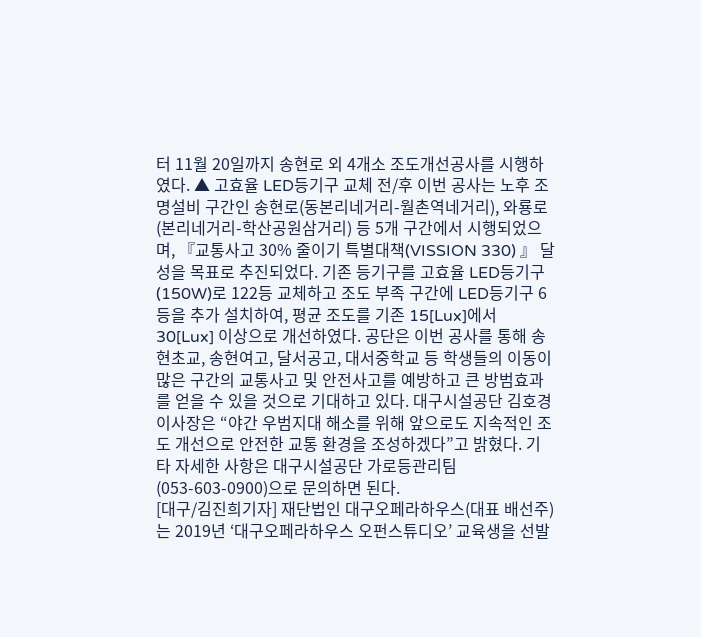터 11월 20일까지 송현로 외 4개소 조도개선공사를 시행하였다. ▲ 고효율 LED등기구 교체 전/후 이번 공사는 노후 조명설비 구간인 송현로(동본리네거리-월촌역네거리), 와룡로(본리네거리-학산공원삼거리) 등 5개 구간에서 시행되었으며, 『교통사고 30% 줄이기 특별대책(VISSION 330) 』 달성을 목표로 추진되었다. 기존 등기구를 고효율 LED등기구(150W)로 122등 교체하고 조도 부족 구간에 LED등기구 6등을 추가 설치하여, 평균 조도를 기존 15[Lux]에서 30[Lux] 이상으로 개선하였다. 공단은 이번 공사를 통해 송현초교, 송현여고, 달서공고, 대서중학교 등 학생들의 이동이 많은 구간의 교통사고 및 안전사고를 예방하고 큰 방범효과를 얻을 수 있을 것으로 기대하고 있다. 대구시설공단 김호경 이사장은 “야간 우범지대 해소를 위해 앞으로도 지속적인 조도 개선으로 안전한 교통 환경을 조성하겠다”고 밝혔다. 기타 자세한 사항은 대구시설공단 가로등관리팀(053-603-0900)으로 문의하면 된다.
[대구/김진희기자] 재단법인 대구오페라하우스(대표 배선주)는 2019년 ‘대구오페라하우스 오펀스튜디오’ 교육생을 선발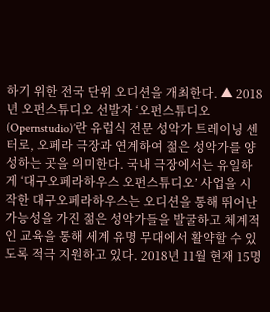하기 위한 전국 단위 오디션을 개최한다. ▲ 2018년 오펀스튜디오 선발자 ‘오펀스튜디오(Opernstudio)’란 유럽식 전문 성악가 트레이닝 센터로, 오페라 극장과 연계하여 젊은 성악가를 양성하는 곳을 의미한다. 국내 극장에서는 유일하게 ‘대구오페라하우스 오펀스튜디오’ 사업을 시작한 대구오페라하우스는 오디션을 통해 뛰어난 가능성을 가진 젊은 성악가들을 발굴하고 체계적인 교육을 통해 세계 유명 무대에서 활약할 수 있도록 적극 지원하고 있다. 2018년 11월 현재 15명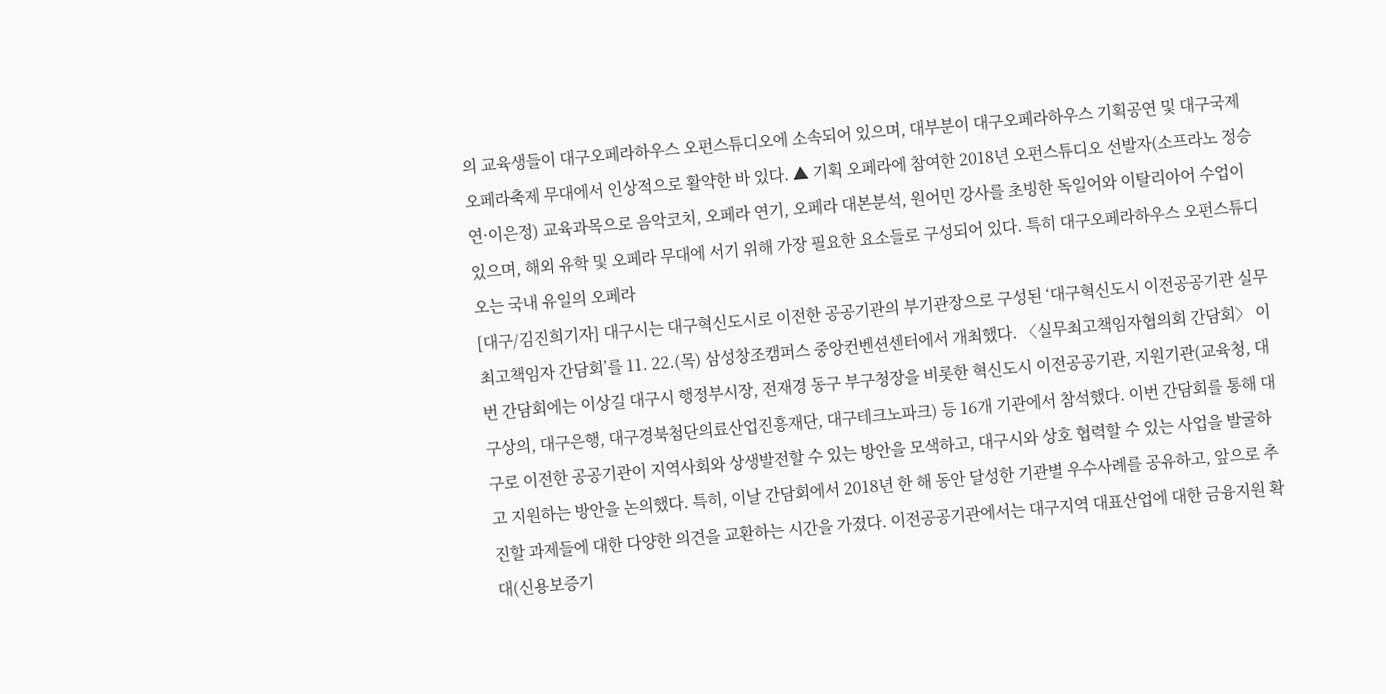의 교육생들이 대구오페라하우스 오펀스튜디오에 소속되어 있으며, 대부분이 대구오페라하우스 기획공연 및 대구국제오페라축제 무대에서 인상적으로 활약한 바 있다. ▲ 기획 오페라에 참여한 2018년 오펀스튜디오 선발자(소프라노 정승연·이은정) 교육과목으로 음악코치, 오페라 연기, 오페라 대본분석, 원어민 강사를 초빙한 독일어와 이탈리아어 수업이 있으며, 해외 유학 및 오페라 무대에 서기 위해 가장 필요한 요소들로 구성되어 있다. 특히 대구오페라하우스 오펀스튜디오는 국내 유일의 오페라
[대구/김진희기자] 대구시는 대구혁신도시로 이전한 공공기관의 부기관장으로 구성된 ‘대구혁신도시 이전공공기관 실무최고책임자 간담회’를 11. 22.(목) 삼성창조캠퍼스 중앙컨벤션센터에서 개최했다. 〈실무최고책임자협의회 간담회〉 이번 간담회에는 이상길 대구시 행정부시장, 전재경 동구 부구청장을 비롯한 혁신도시 이전공공기관, 지원기관(교육청, 대구상의, 대구은행, 대구경북첨단의료산업진흥재단, 대구테크노파크) 등 16개 기관에서 참석했다. 이번 간담회를 통해 대구로 이전한 공공기관이 지역사회와 상생발전할 수 있는 방안을 모색하고, 대구시와 상호 협력할 수 있는 사업을 발굴하고 지원하는 방안을 논의했다. 특히, 이날 간담회에서 2018년 한 해 동안 달성한 기관별 우수사례를 공유하고, 앞으로 추진할 과제들에 대한 다양한 의견을 교환하는 시간을 가졌다. 이전공공기관에서는 대구지역 대표산업에 대한 금융지원 확대(신용보증기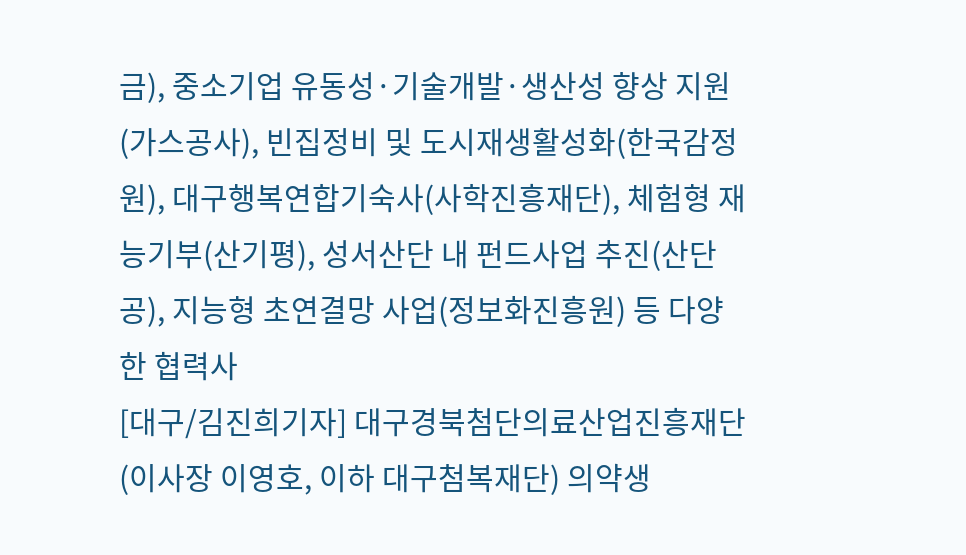금), 중소기업 유동성·기술개발·생산성 향상 지원(가스공사), 빈집정비 및 도시재생활성화(한국감정원), 대구행복연합기숙사(사학진흥재단), 체험형 재능기부(산기평), 성서산단 내 펀드사업 추진(산단공), 지능형 초연결망 사업(정보화진흥원) 등 다양한 협력사
[대구/김진희기자] 대구경북첨단의료산업진흥재단(이사장 이영호, 이하 대구첨복재단) 의약생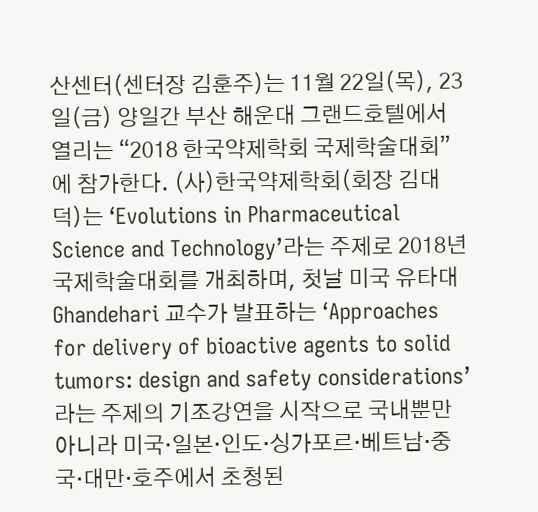산센터(센터장 김훈주)는 11월 22일(목), 23일(금) 양일간 부산 해운대 그랜드호텔에서 열리는 “2018 한국약제학회 국제학술대회”에 참가한다. (사)한국약제학회(회장 김대덕)는 ‘Evolutions in Pharmaceutical Science and Technology’라는 주제로 2018년 국제학술대회를 개최하며, 첫날 미국 유타대 Ghandehari 교수가 발표하는 ‘Approaches for delivery of bioactive agents to solid tumors: design and safety considerations’ 라는 주제의 기조강연을 시작으로 국내뿐만 아니라 미국·일본·인도·싱가포르·베트남·중국·대만·호주에서 초청된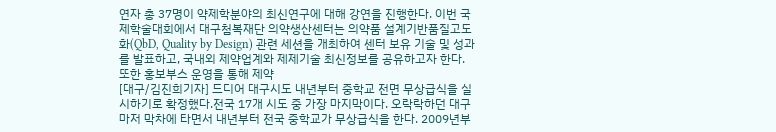연자 총 37명이 약제학분야의 최신연구에 대해 강연을 진행한다. 이번 국제학술대회에서 대구첨복재단 의약생산센터는 의약품 설계기반품질고도화(QbD, Quality by Design) 관련 세션을 개최하여 센터 보유 기술 및 성과를 발표하고, 국내외 제약업계와 제제기술 최신정보를 공유하고자 한다. 또한 홍보부스 운영을 통해 제약
[대구/김진희기자] 드디어 대구시도 내년부터 중학교 전면 무상급식을 실시하기로 확정했다.전국 17개 시도 중 가장 마지막이다. 오락락하던 대구마저 막차에 타면서 내년부터 전국 중학교가 무상급식을 한다. 2009년부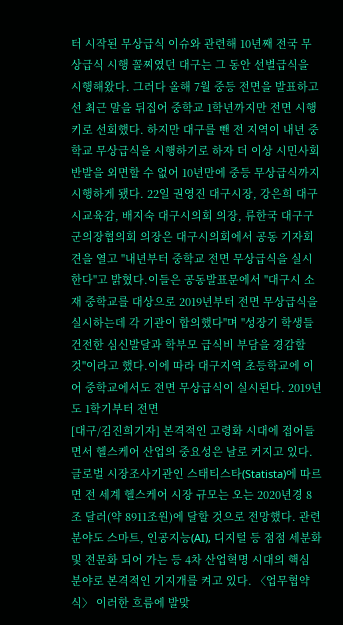터 시작된 무상급식 이슈와 관련해 10년째 전국 무상급식 시행 꼴찌였던 대구는 그 동안 선별급식을 시행해왔다. 그러다 올해 7월 중등 전면을 발표하고선 최근 말을 뒤집어 중학교 1학년까지만 전면 시행키로 선회했다. 하지만 대구를 뺀 전 지역이 내년 중학교 무상급식을 시행하기로 하자 더 이상 시민사회 반발을 외면할 수 없어 10년만에 중등 무상급식까지 시행하게 됐다. 22일 권영진 대구시장, 강은희 대구시교육감, 배지숙 대구시의회 의장, 류한국 대구구군의장협의회 의장은 대구시의회에서 공동 기자회견을 열고 "내년부터 중학교 전면 무상급식을 실시한다"고 밝혔다.이들은 공동발표문에서 "대구시 소재 중학교를 대상으로 2019년부터 전면 무상급식을 실시하는데 각 기관이 합의했다"며 "성장기 학생들 건전한 심신발달과 학부모 급식비 부담을 경감할 것"이라고 했다.이에 따라 대구지역 초등학교에 이어 중학교에서도 전면 무상급식이 실시된다. 2019년도 1학기부터 전면
[대구/김진희기자] 본격적인 고령화 시대에 접어들면서 헬스케어 산업의 중요성은 날로 커지고 있다. 글로벌 시장조사기관인 스태티스타(Statista)에 따르면 전 세계 헬스케어 시장 규모는 오는 2020년경 8조 달러(약 8911조원)에 달할 것으로 전망했다. 관련 분야도 스마트, 인공지능(AI), 디지털 등 점점 세분화 및 전문화 되어 가는 등 4차 산업혁명 시대의 핵심 분야로 본격적인 기지개를 켜고 있다. 〈업무협약식〉 이러한 흐름에 발맞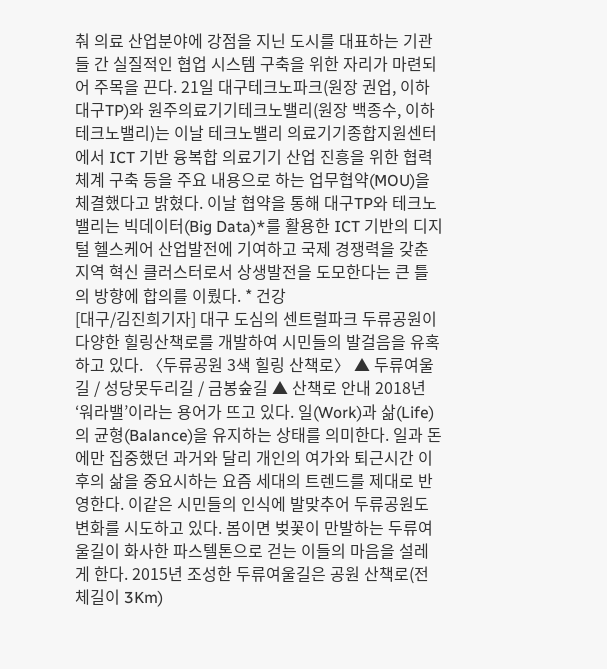춰 의료 산업분야에 강점을 지닌 도시를 대표하는 기관들 간 실질적인 협업 시스템 구축을 위한 자리가 마련되어 주목을 끈다. 21일 대구테크노파크(원장 권업, 이하 대구TP)와 원주의료기기테크노밸리(원장 백종수, 이하 테크노밸리)는 이날 테크노밸리 의료기기종합지원센터에서 ICT 기반 융복합 의료기기 산업 진흥을 위한 협력체계 구축 등을 주요 내용으로 하는 업무협약(MOU)을 체결했다고 밝혔다. 이날 협약을 통해 대구TP와 테크노밸리는 빅데이터(Big Data)*를 활용한 ICT 기반의 디지털 헬스케어 산업발전에 기여하고 국제 경쟁력을 갖춘 지역 혁신 클러스터로서 상생발전을 도모한다는 큰 틀의 방향에 합의를 이뤘다. * 건강
[대구/김진희기자] 대구 도심의 센트럴파크 두류공원이 다양한 힐링산책로를 개발하여 시민들의 발걸음을 유혹하고 있다. 〈두류공원 3색 힐링 산책로〉 ▲ 두류여울길 / 성당못두리길 / 금봉숲길 ▲ 산책로 안내 2018년 ‘워라밸’이라는 용어가 뜨고 있다. 일(Work)과 삶(Life)의 균형(Balance)을 유지하는 상태를 의미한다. 일과 돈에만 집중했던 과거와 달리 개인의 여가와 퇴근시간 이후의 삶을 중요시하는 요즘 세대의 트렌드를 제대로 반영한다. 이같은 시민들의 인식에 발맞추어 두류공원도 변화를 시도하고 있다. 봄이면 벚꽃이 만발하는 두류여울길이 화사한 파스텔톤으로 걷는 이들의 마음을 설레게 한다. 2015년 조성한 두류여울길은 공원 산책로(전체길이 3Km)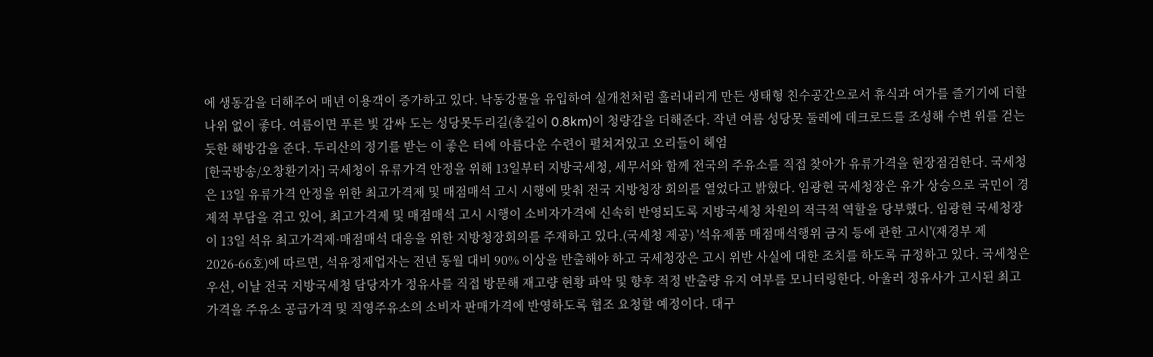에 생동감을 더해주어 매년 이용객이 증가하고 있다. 낙동강물을 유입하여 실개천처럼 흘러내리게 만든 생태형 친수공간으로서 휴식과 여가를 즐기기에 더할 나위 없이 좋다. 여름이면 푸른 빛 감싸 도는 성당못두리길(총길이 0.8km)이 청량감을 더해준다. 작년 여름 성당못 둘레에 데크로드를 조성해 수변 위를 걷는 듯한 해방감을 준다. 두리산의 정기를 받는 이 좋은 터에 아름다운 수련이 펼쳐져있고 오리들이 헤엄
[한국방송/오창환기자] 국세청이 유류가격 안정을 위해 13일부터 지방국세청, 세무서와 함께 전국의 주유소를 직접 찾아가 유류가격을 현장점검한다. 국세청은 13일 유류가격 안정을 위한 최고가격제 및 매점매석 고시 시행에 맞춰 전국 지방청장 회의를 열었다고 밝혔다. 임광현 국세청장은 유가 상승으로 국민이 경제적 부담을 겪고 있어, 최고가격제 및 매점매석 고시 시행이 소비자가격에 신속히 반영되도록 지방국세청 차원의 적극적 역할을 당부했다. 임광현 국세청장이 13일 석유 최고가격제·매점매석 대응을 위한 지방청장회의를 주재하고 있다.(국세청 제공) '석유제품 매점매석행위 금지 등에 관한 고시'(재경부 제2026-66호)에 따르면, 석유정제업자는 전년 동월 대비 90% 이상을 반출해야 하고 국세청장은 고시 위반 사실에 대한 조치를 하도록 규정하고 있다. 국세청은 우선, 이날 전국 지방국세청 담당자가 정유사를 직접 방문해 재고량 현황 파악 및 향후 적정 반출량 유지 여부를 모니터링한다. 아울러 정유사가 고시된 최고가격을 주유소 공급가격 및 직영주유소의 소비자 판매가격에 반영하도록 협조 요청할 예정이다. 대구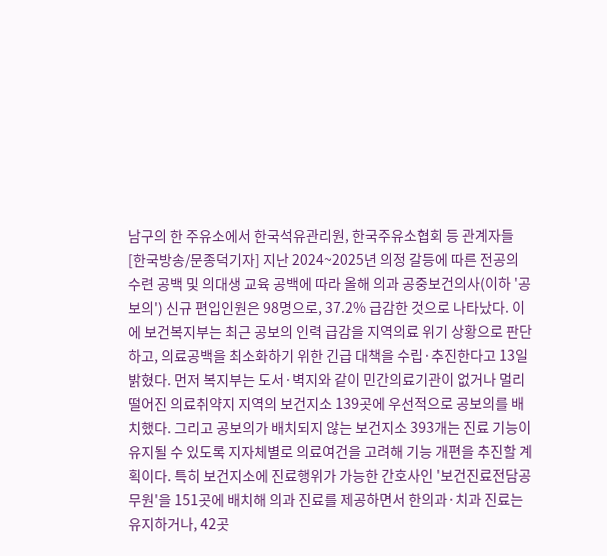남구의 한 주유소에서 한국석유관리원, 한국주유소협회 등 관계자들
[한국방송/문종덕기자] 지난 2024~2025년 의정 갈등에 따른 전공의 수련 공백 및 의대생 교육 공백에 따라 올해 의과 공중보건의사(이하 '공보의') 신규 편입인원은 98명으로, 37.2% 급감한 것으로 나타났다. 이에 보건복지부는 최근 공보의 인력 급감을 지역의료 위기 상황으로 판단하고, 의료공백을 최소화하기 위한 긴급 대책을 수립·추진한다고 13일 밝혔다. 먼저 복지부는 도서·벽지와 같이 민간의료기관이 없거나 멀리 떨어진 의료취약지 지역의 보건지소 139곳에 우선적으로 공보의를 배치했다. 그리고 공보의가 배치되지 않는 보건지소 393개는 진료 기능이 유지될 수 있도록 지자체별로 의료여건을 고려해 기능 개편을 추진할 계획이다. 특히 보건지소에 진료행위가 가능한 간호사인 '보건진료전담공무원'을 151곳에 배치해 의과 진료를 제공하면서 한의과·치과 진료는 유지하거나, 42곳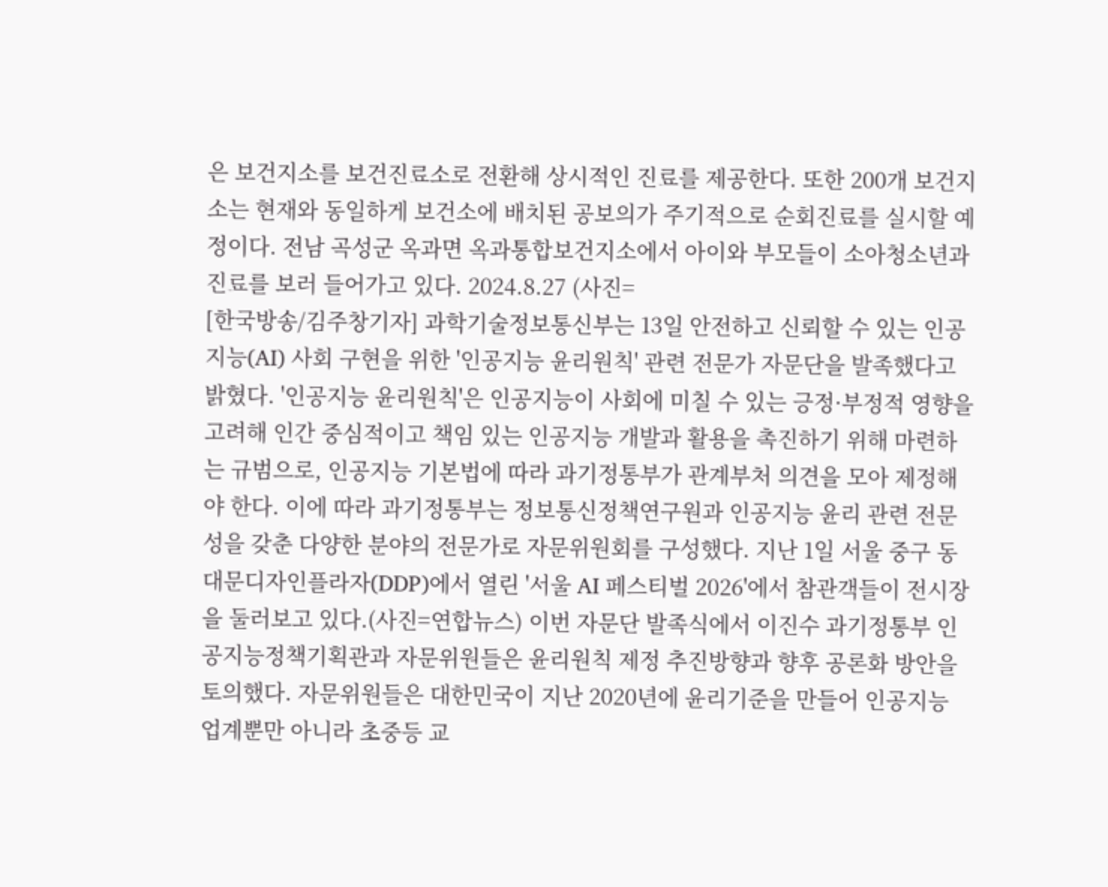은 보건지소를 보건진료소로 전환해 상시적인 진료를 제공한다. 또한 200개 보건지소는 현재와 동일하게 보건소에 배치된 공보의가 주기적으로 순회진료를 실시할 예정이다. 전남 곡성군 옥과면 옥과통합보건지소에서 아이와 부모들이 소아청소년과 진료를 보러 들어가고 있다. 2024.8.27 (사진=
[한국방송/김주창기자] 과학기술정보통신부는 13일 안전하고 신뢰할 수 있는 인공지능(AI) 사회 구현을 위한 '인공지능 윤리원칙' 관련 전문가 자문단을 발족했다고 밝혔다. '인공지능 윤리원칙'은 인공지능이 사회에 미칠 수 있는 긍정·부정적 영향을 고려해 인간 중심적이고 책임 있는 인공지능 개발과 활용을 촉진하기 위해 마련하는 규범으로, 인공지능 기본법에 따라 과기정통부가 관계부처 의견을 모아 제정해야 한다. 이에 따라 과기정통부는 정보통신정책연구원과 인공지능 윤리 관련 전문성을 갖춘 다양한 분야의 전문가로 자문위원회를 구성했다. 지난 1일 서울 중구 동대문디자인플라자(DDP)에서 열린 '서울 AI 페스티벌 2026'에서 참관객들이 전시장을 둘러보고 있다.(사진=연합뉴스) 이번 자문단 발족식에서 이진수 과기정통부 인공지능정책기획관과 자문위원들은 윤리원칙 제정 추진방향과 향후 공론화 방안을 토의했다. 자문위원들은 대한민국이 지난 2020년에 윤리기준을 만들어 인공지능 업계뿐만 아니라 초중등 교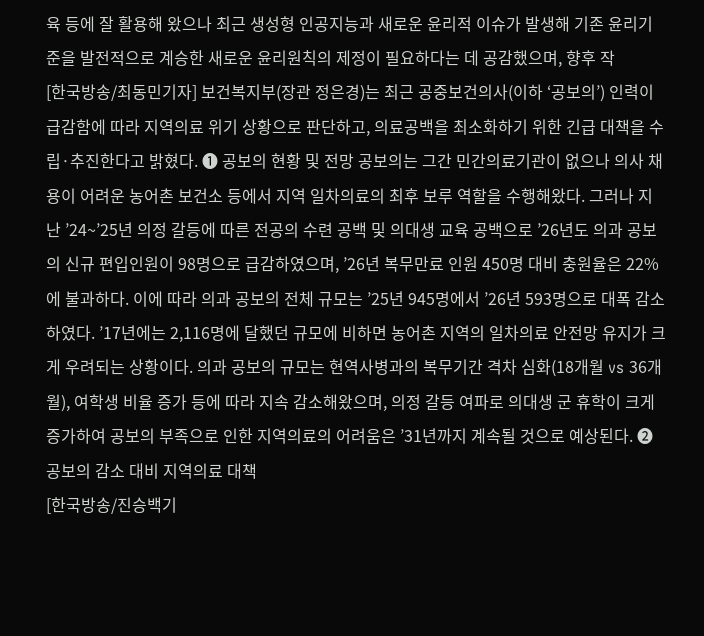육 등에 잘 활용해 왔으나 최근 생성형 인공지능과 새로운 윤리적 이슈가 발생해 기존 윤리기준을 발전적으로 계승한 새로운 윤리원칙의 제정이 필요하다는 데 공감했으며, 향후 작
[한국방송/최동민기자] 보건복지부(장관 정은경)는 최근 공중보건의사(이하 ‘공보의’) 인력이 급감함에 따라 지역의료 위기 상황으로 판단하고, 의료공백을 최소화하기 위한 긴급 대책을 수립·추진한다고 밝혔다. ➊ 공보의 현황 및 전망 공보의는 그간 민간의료기관이 없으나 의사 채용이 어려운 농어촌 보건소 등에서 지역 일차의료의 최후 보루 역할을 수행해왔다. 그러나 지난 ’24~’25년 의정 갈등에 따른 전공의 수련 공백 및 의대생 교육 공백으로 ’26년도 의과 공보의 신규 편입인원이 98명으로 급감하였으며, ’26년 복무만료 인원 450명 대비 충원율은 22%에 불과하다. 이에 따라 의과 공보의 전체 규모는 ’25년 945명에서 ’26년 593명으로 대폭 감소하였다. ’17년에는 2,116명에 달했던 규모에 비하면 농어촌 지역의 일차의료 안전망 유지가 크게 우려되는 상황이다. 의과 공보의 규모는 현역사병과의 복무기간 격차 심화(18개월 vs 36개월), 여학생 비율 증가 등에 따라 지속 감소해왔으며, 의정 갈등 여파로 의대생 군 휴학이 크게 증가하여 공보의 부족으로 인한 지역의료의 어려움은 ’31년까지 계속될 것으로 예상된다. ➋ 공보의 감소 대비 지역의료 대책
[한국방송/진승백기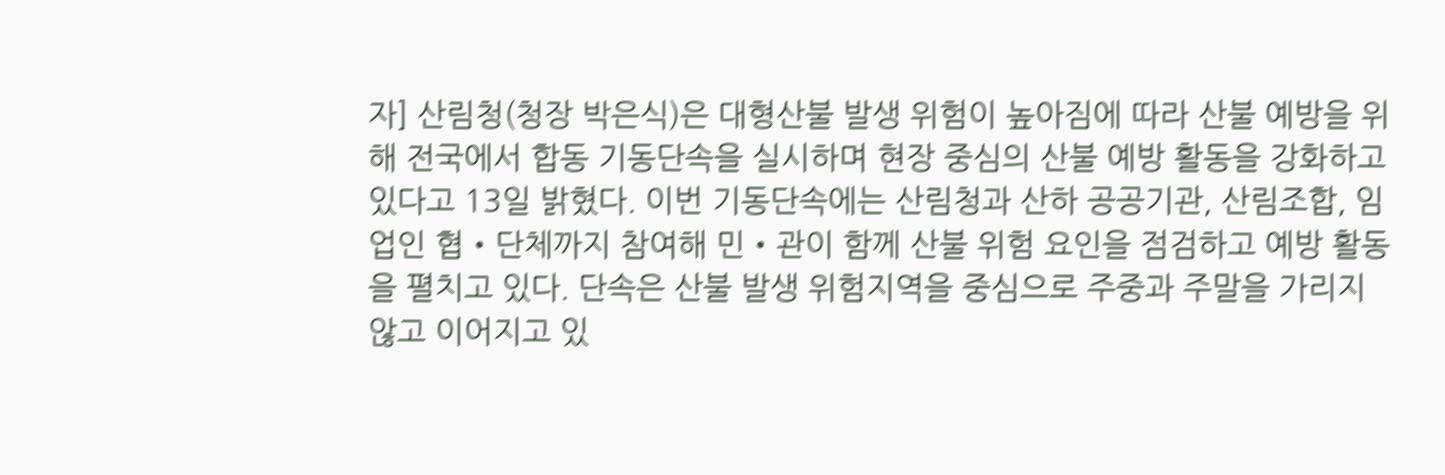자] 산림청(청장 박은식)은 대형산불 발생 위험이 높아짐에 따라 산불 예방을 위해 전국에서 합동 기동단속을 실시하며 현장 중심의 산불 예방 활동을 강화하고 있다고 13일 밝혔다. 이번 기동단속에는 산림청과 산하 공공기관, 산림조합, 임업인 협・단체까지 참여해 민・관이 함께 산불 위험 요인을 점검하고 예방 활동을 펼치고 있다. 단속은 산불 발생 위험지역을 중심으로 주중과 주말을 가리지 않고 이어지고 있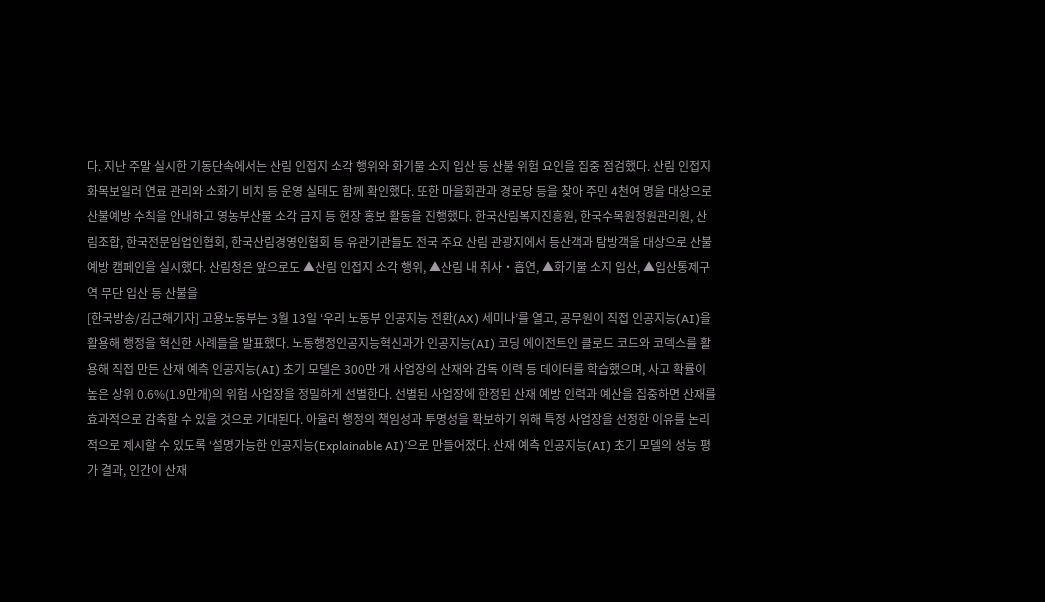다. 지난 주말 실시한 기동단속에서는 산림 인접지 소각 행위와 화기물 소지 입산 등 산불 위험 요인을 집중 점검했다. 산림 인접지 화목보일러 연료 관리와 소화기 비치 등 운영 실태도 함께 확인했다. 또한 마을회관과 경로당 등을 찾아 주민 4천여 명을 대상으로 산불예방 수칙을 안내하고 영농부산물 소각 금지 등 현장 홍보 활동을 진행했다. 한국산림복지진흥원, 한국수목원정원관리원, 산림조합, 한국전문임업인협회, 한국산림경영인협회 등 유관기관들도 전국 주요 산림 관광지에서 등산객과 탐방객을 대상으로 산불 예방 캠페인을 실시했다. 산림청은 앞으로도 ▲산림 인접지 소각 행위, ▲산림 내 취사・흡연, ▲화기물 소지 입산, ▲입산통제구역 무단 입산 등 산불을
[한국방송/김근해기자] 고용노동부는 3월 13일 ‘우리 노동부 인공지능 전환(AX) 세미나’를 열고, 공무원이 직접 인공지능(AI)을 활용해 행정을 혁신한 사례들을 발표했다. 노동행정인공지능혁신과가 인공지능(AI) 코딩 에이전트인 클로드 코드와 코덱스를 활용해 직접 만든 산재 예측 인공지능(AI) 초기 모델은 300만 개 사업장의 산재와 감독 이력 등 데이터를 학습했으며, 사고 확률이 높은 상위 0.6%(1.9만개)의 위험 사업장을 정밀하게 선별한다. 선별된 사업장에 한정된 산재 예방 인력과 예산을 집중하면 산재를 효과적으로 감축할 수 있을 것으로 기대된다. 아울러 행정의 책임성과 투명성을 확보하기 위해 특정 사업장을 선정한 이유를 논리적으로 제시할 수 있도록 ‘설명가능한 인공지능(Explainable AI)’으로 만들어졌다. 산재 예측 인공지능(AI) 초기 모델의 성능 평가 결과, 인간이 산재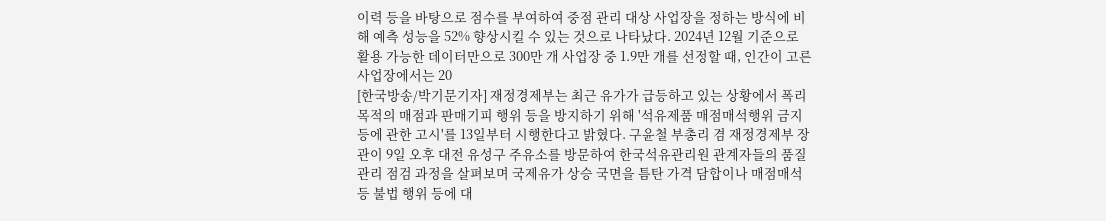이력 등을 바탕으로 점수를 부여하여 중점 관리 대상 사업장을 정하는 방식에 비해 예측 성능을 52% 향상시킬 수 있는 것으로 나타났다. 2024년 12월 기준으로 활용 가능한 데이터만으로 300만 개 사업장 중 1.9만 개를 선정할 때, 인간이 고른 사업장에서는 20
[한국방송/박기문기자] 재정경제부는 최근 유가가 급등하고 있는 상황에서 폭리 목적의 매점과 판매기피 행위 등을 방지하기 위해 '석유제품 매점매석행위 금지 등에 관한 고시'를 13일부터 시행한다고 밝혔다. 구윤철 부총리 겸 재정경제부 장관이 9일 오후 대전 유성구 주유소를 방문하여 한국석유관리원 관계자들의 품질관리 점검 과정을 살펴보며 국제유가 상승 국면을 틈탄 가격 담합이나 매점매석 등 불법 행위 등에 대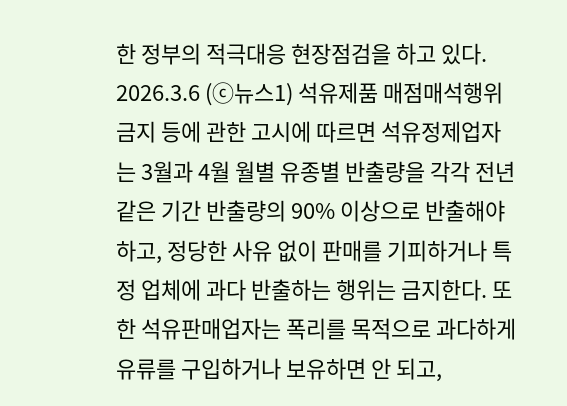한 정부의 적극대응 현장점검을 하고 있다. 2026.3.6 (ⓒ뉴스1) 석유제품 매점매석행위 금지 등에 관한 고시에 따르면 석유정제업자는 3월과 4월 월별 유종별 반출량을 각각 전년 같은 기간 반출량의 90% 이상으로 반출해야 하고, 정당한 사유 없이 판매를 기피하거나 특정 업체에 과다 반출하는 행위는 금지한다. 또한 석유판매업자는 폭리를 목적으로 과다하게 유류를 구입하거나 보유하면 안 되고,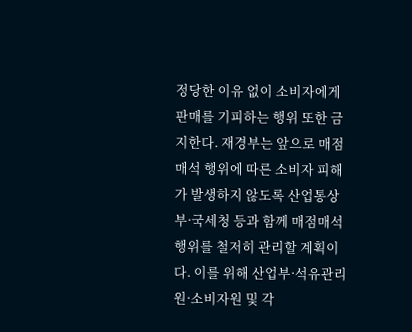정당한 이유 없이 소비자에게 판매를 기피하는 행위 또한 금지한다. 재경부는 앞으로 매점매석 행위에 따른 소비자 피해가 발생하지 않도록 산업통상부·국세청 등과 함께 매점매석 행위를 철저히 관리할 계획이다. 이를 위해 산업부·석유관리원·소비자원 및 각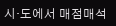시·도에서 매점매석